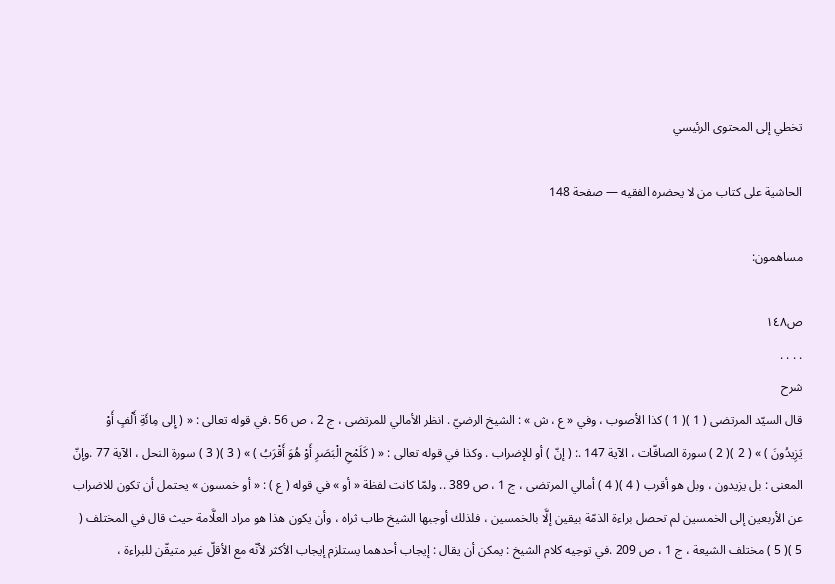تخطي إلى المحتوى الرئيسي

الحاشية على كتاب من لا يحضره الفقيه — صفحة 148

مساهمون:

ص١٤٨
. . . .
شرح
قال السيّد المرتضى ( 1 )( 1 ) كذا الأصوب ، وفي « ع ، ش » : الشيخ الرضيّ . انظر الأمالي للمرتضى ، ج 2 ، ص 56 .في قوله تعالى : « ( إِلى مِائَةِ أَلْفٍ أَوْ يَزِيدُونَ ) » ( 2 )( 2 ) سورة الصافّات ، الآية 147 .: ( إنّ ) أو للإضراب . وكذا في قوله تعالى : « ( كَلَمْحِ الْبَصَرِ أَوْ هُوَ أَقْرَبُ ) » ( 3 )( 3 ) سورة النحل ، الآية 77 .وإنّ المعنى : بل يزيدون ، وبل هو أقرب ( 4 )( 4 ) أمالي المرتضى ، ج 1 ، ص 389 .. ولمّا كانت لفظة « أو » في قوله ( ع ) : « أو خمسون » يحتمل أن تكون للاضراب عن الأربعين إلى الخمسين لم تحصل براءة الذمّة بيقين إلَّا بالخمسين ، فلذلك أوجبها الشيخ طاب ثراه ، وأن يكون هذا هو مراد العلَّامة حيث قال في المختلف ( 5 )( 5 ) مختلف الشيعة ، ج 1 ، ص 209 .في توجيه كلام الشيخ : يمكن أن يقال : إيجاب أحدهما يستلزم إيجاب الأكثر لأنّه مع الأقلّ غير متيقّن للبراءة ،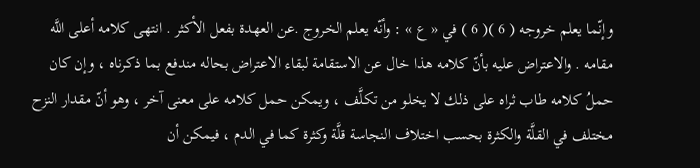وإنّما يعلم خروجه ( 6 )( 6 ) في « ع » : وأنّه يعلم الخروج .عن العهدة بفعل الأكثر . انتهى كلامه أعلى اللَّه مقامه . والاعتراض عليه بأنّ كلامه هذا خال عن الاستقامة لبقاء الاعتراض بحاله مندفع بما ذكرناه ، وإن كان حملُ كلامه طاب ثراه على ذلك لا يخلو من تكلَّف ، ويمكن حمل كلامه على معنى آخر ، وهو أنّ مقدار النزح مختلف في القلَّة والكثرة بحسب اختلاف النجاسة قلَّة وكثرة كما في الدم ، فيمكن أن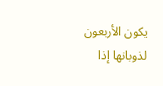يكون الأربعون لذوبانها إذا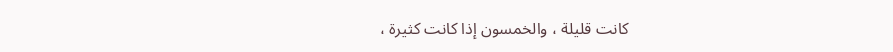كانت قليلة ، والخمسون إذا كانت كثيرة ،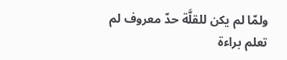ولمّا لم يكن للقلَّة حدّ معروف لم تعلم براءة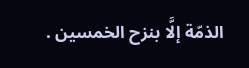الذمّة إلَّا بنزح الخمسين .